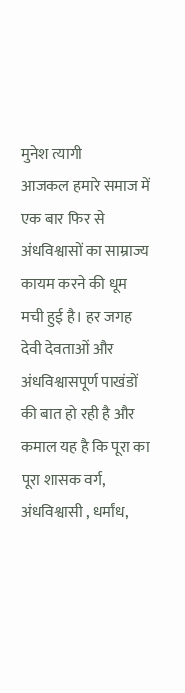मुनेश त्यागी
आजकल हमारे समाज में एक बार फिर से अंधविश्वासों का साम्राज्य कायम करने की धूम मची हुई है। हर जगह देवी देवताओं और अंधविश्वासपूर्ण पाखंडों की बात हो रही है और कमाल यह है कि पूरा का पूरा शासक वर्ग, अंधविश्वासी , धर्मांध,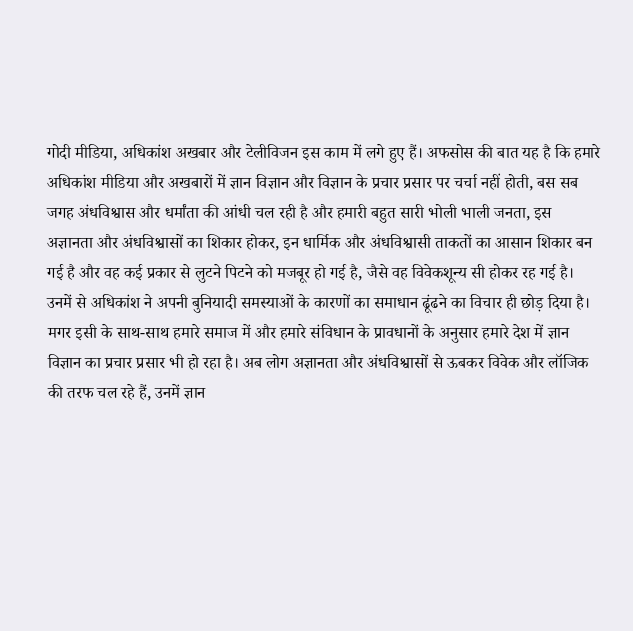गोदी मीडिया, अधिकांश अखबार और टेलीविजन इस काम में लगे हुए हैं। अफसोस की बात यह है कि हमारे अधिकांश मीडिया और अखबारों में ज्ञान विज्ञान और विज्ञान के प्रचार प्रसार पर चर्चा नहीं होती, बस सब जगह अंधविश्वास और धर्मांता की आंधी चल रही है और हमारी बहुत सारी भोली भाली जनता, इस अज्ञानता और अंधविश्वासों का शिकार होकर, इन धार्मिक और अंधविश्वासी ताकतों का आसान शिकार बन गई है और वह कई प्रकार से लुटने पिटने को मजबूर हो गई है, जैसे वह विवेकशून्य सी होकर रह गई है। उनमें से अधिकांश ने अपनी बुनियादी समस्याओं के कारणों का समाधान ढूंढने का विचार ही छोड़ दिया है।
मगर इसी के साथ-साथ हमारे समाज में और हमारे संविधान के प्रावधानों के अनुसार हमारे देश में ज्ञान विज्ञान का प्रचार प्रसार भी हो रहा है। अब लोग अज्ञानता और अंधविश्वासों से ऊबकर विवेक और लॉजिक की तरफ चल रहे हैं, उनमें ज्ञान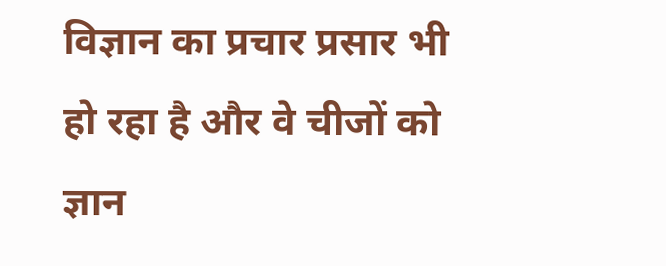विज्ञान का प्रचार प्रसार भी हो रहा है और वे चीजों को ज्ञान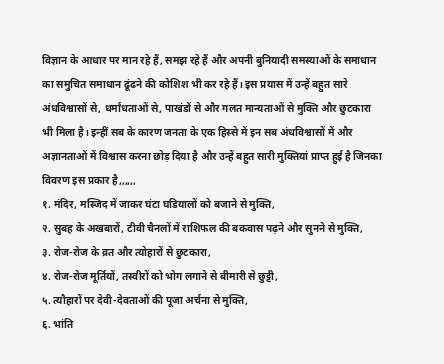विज्ञान के आधार पर मान रहे हैं, समझ रहे हैं और अपनी बुनियादी समस्याओं के समाधान का समुचित समाधान ढूंढने की कोशिश भी कर रहे हैं। इस प्रयास में उन्हें बहुत सारे अंधविश्वासों से, धर्मांधताओं से, पाखंडों से और गलत मान्यताओं से मुक्ति और छुटकारा भी मिला है। इन्हीं सब के कारण जनता के एक हिस्से में इन सब अंधविश्वासों में और अज्ञानताओं में विश्वास करना छोड़ दिया है और उन्हें बहुत सारी मुक्तियां प्राप्त हुई है जिनका विवरण इस प्रकार है,,,,,,
१. मंदिर, मस्जिद में जाकर घंटा घडियालों को बजाने से मुक्ति,
२. सुबह के अखबारों, टीवी चैनलों में राशिफल की बकवास पढ़ने और सुनने से मुक्ति,
३. रोज-रोज के व्रत और त्योहारों से छुटकारा,
४. रोज-रोज मूर्तियों, तस्वीरों को भोग लगाने से बीमारी से छुट्टी,
५. त्यौहारों पर देवी-देवताओं की पूजा अर्चना से मुक्ति,
६. भांति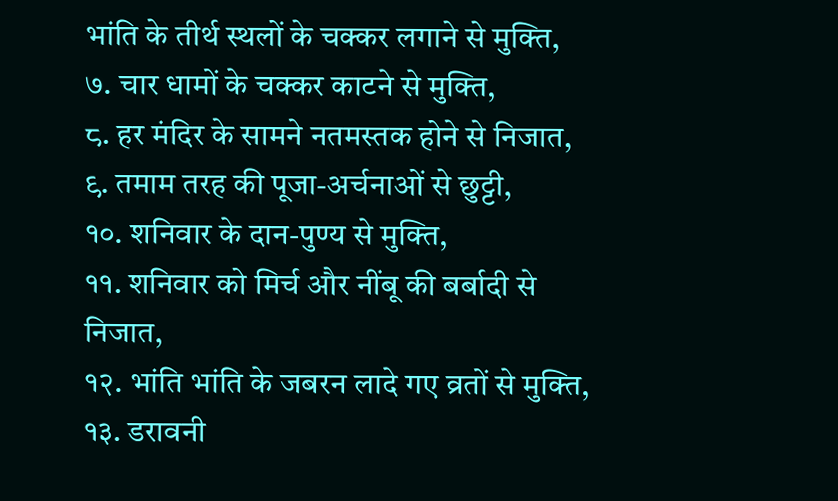भांति के तीर्थ स्थलों के चक्कर लगाने से मुक्ति,
७. चार धामों के चक्कर काटने से मुक्ति,
८. हर मंदिर के सामने नतमस्तक होने से निजात,
९. तमाम तरह की पूजा-अर्चनाओं से छुट्टी,
१०. शनिवार के दान-पुण्य से मुक्ति,
११. शनिवार को मिर्च और नींबू की बर्बादी से निजात,
१२. भांति भांति के जबरन लादे गए व्रतों से मुक्ति,
१३. डरावनी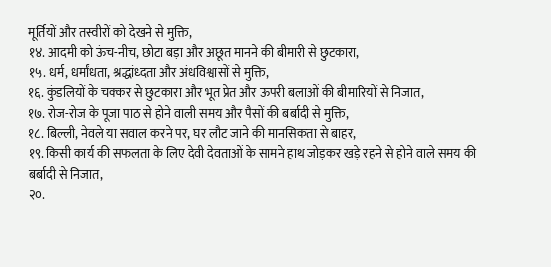मूर्तियों और तस्वीरों को देखने से मुक्ति,
१४. आदमी को ऊंच-नीच, छोटा बड़ा और अछूत मानने की बीमारी से छुटकारा,
१५. धर्म, धर्मांधता, श्रद्धांध्दता और अंधविश्वासों से मुक्ति,
१६. कुंडलियों के चक्कर से छुटकारा और भूत प्रेत और ऊपरी बलाओं की बीमारियों से निजात,
१७. रोज-रोज के पूजा पाठ से होने वाली समय और पैसों की बर्बादी से मुक्ति,
१८. बिल्ली, नेवले या सवाल करने पर, घर लौट जाने की मानसिकता से बाहर,
१९. किसी कार्य की सफलता के लिए देवी देवताओं के सामने हाथ जोड़कर खड़े रहने से होने वाले समय की बर्बादी से निजात,
२०.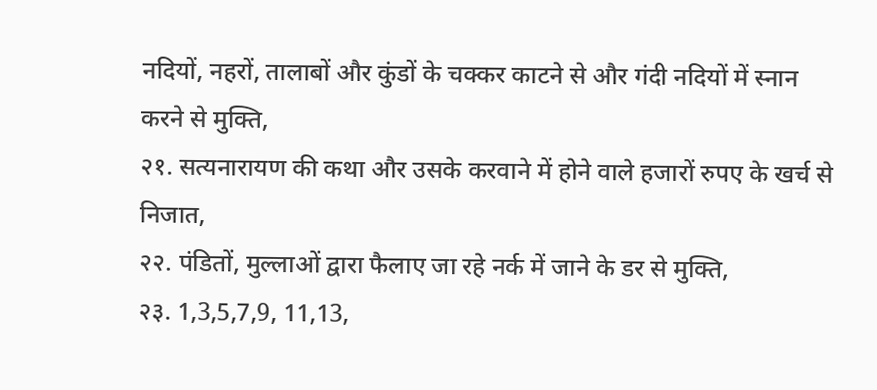नदियों, नहरों, तालाबों और कुंडों के चक्कर काटने से और गंदी नदियों में स्नान करने से मुक्ति,
२१. सत्यनारायण की कथा और उसके करवाने में होने वाले हजारों रुपए के खर्च से निजात,
२२. पंडितों, मुल्लाओं द्वारा फैलाए जा रहे नर्क में जाने के डर से मुक्ति,
२३. 1,3,5,7,9, 11,13,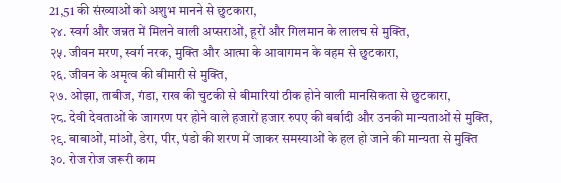21,51 की संख्याओं को अशुभ मानने से छुटकारा,
२४. स्वर्ग और जन्नत में मिलने वाली अप्सराओं, हूरों और गिलमान के लालच से मुक्ति,
२५. जीवन मरण, स्वर्ग नरक, मुक्ति और आत्मा के आवागमन के वहम से छुटकारा,
२६. जीवन के अमृत्व की बीमारी से मुक्ति,
२७. ओझा, ताबीज, गंडा, राख की चुटकी से बीमारियां ठीक होने वाली मानसिकता से छुटकारा,
२८. देवी देवताओं के जागरण पर होने वाले हजारों हजार रुपए की बर्बादी और उनकी मान्यताओं से मुक्ति,
२९. बाबाओं, मांओं, डेरा, पीर, पंडो की शरण में जाकर समस्याओं के हल हो जाने की मान्यता से मुक्ति
३०. रोज रोज जरूरी काम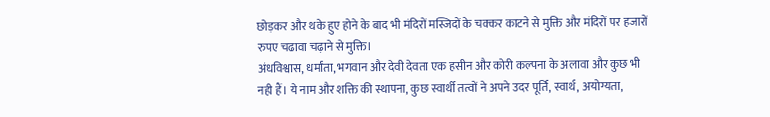छोड़कर और थके हुए होने के बाद भी मंदिरों मस्जिदों के चक्कर काटने से मुक्ति और मंदिरों पर हजारों रुपए चढावा चढ़ाने से मुक्ति।
अंधविश्वास, धर्मांता, भगवान और देवी देवता एक हसीन और कोरी कल्पना के अलावा और कुछ भी नही हैं। ये नाम और शक्ति की स्थापना, कुछ स्वार्थी तत्वों ने अपने उदर पूर्ति, स्वार्थ, अयोग्यता,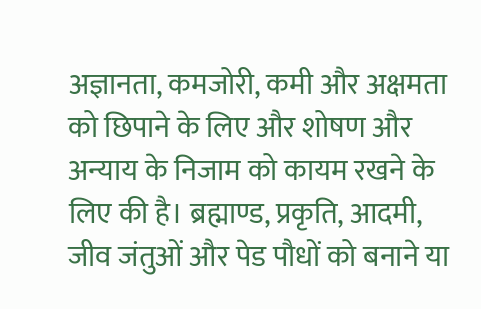अज्ञानता, कमजोरी, कमी और अक्षमता को छिपाने के लिए और शोषण और अन्याय के निजाम को कायम रखने के लिए की है। ब्रह्माण्ड, प्रकृति, आदमी, जीव जंतुओं और पेड पौधों को बनाने या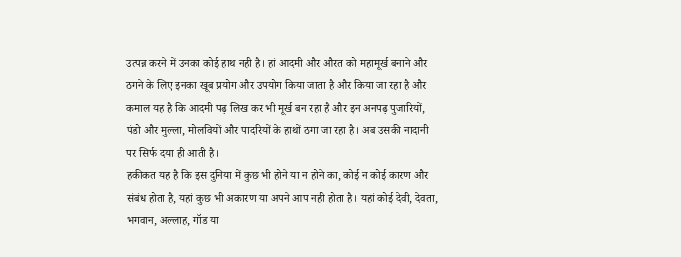उत्पन्न करने में उनका कोई हाथ नही है। हां आदमी और औरत को महामूर्ख बनाने और ठगने के लिए इनका खूब प्रयोग और उपयोग किया जाता है और किया जा रहा है और कमाल यह है कि आदमी पढ़ लिख कर भी मूर्ख बन रहा है और इन अनपढ़ पुजारियों, पंडो और मुल्ला, मोलवियों और पादरियों के हाथों ठगा जा रहा है। अब उसकी नादानी पर सिर्फ दया ही आती है।
हकीकत यह है कि इस दुनिया में कुछ भी होने या न होने का, कोई न कोई कारण और संबंध होता है, यहां कुछ भी अकारण या अपने आप नही होता है। यहां कोई देवी, देवता, भगवान, अल्लाह, गॉड या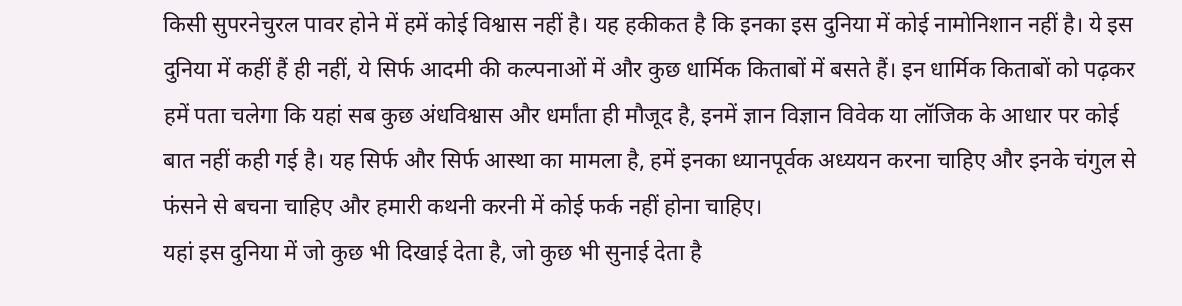किसी सुपरनेचुरल पावर होने में हमें कोई विश्वास नहीं है। यह हकीकत है कि इनका इस दुनिया में कोई नामोनिशान नहीं है। ये इस दुनिया में कहीं हैं ही नहीं, ये सिर्फ आदमी की कल्पनाओं में और कुछ धार्मिक किताबों में बसते हैं। इन धार्मिक किताबों को पढ़कर हमें पता चलेगा कि यहां सब कुछ अंधविश्वास और धर्मांता ही मौजूद है, इनमें ज्ञान विज्ञान विवेक या लॉजिक के आधार पर कोई बात नहीं कही गई है। यह सिर्फ और सिर्फ आस्था का मामला है, हमें इनका ध्यानपूर्वक अध्ययन करना चाहिए और इनके चंगुल से फंसने से बचना चाहिए और हमारी कथनी करनी में कोई फर्क नहीं होना चाहिए।
यहां इस दुनिया में जो कुछ भी दिखाई देता है, जो कुछ भी सुनाई देता है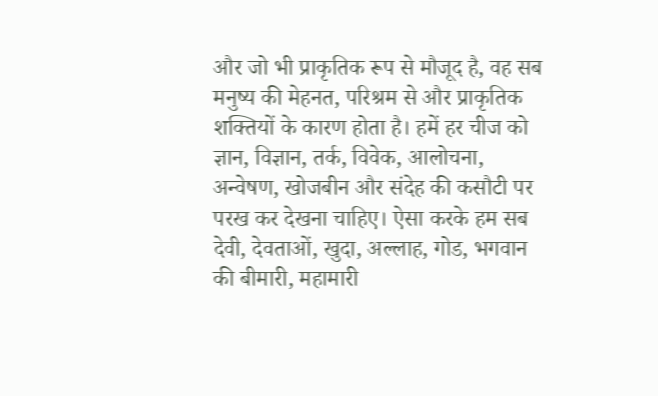और जो भी प्राकृतिक रूप से मौजूद है, वह सब मनुष्य की मेहनत, परिश्रम से और प्राकृतिक शक्तियों के कारण होता है। हमें हर चीज को ज्ञान, विज्ञान, तर्क, विवेक, आलोचना, अन्वेषण, खोजबीन और संदेह की कसौटी पर परख कर देखना चाहिए। ऐसा करके हम सब देवी, देवताओं, खुदा, अल्लाह, गोड, भगवान की बीमारी, महामारी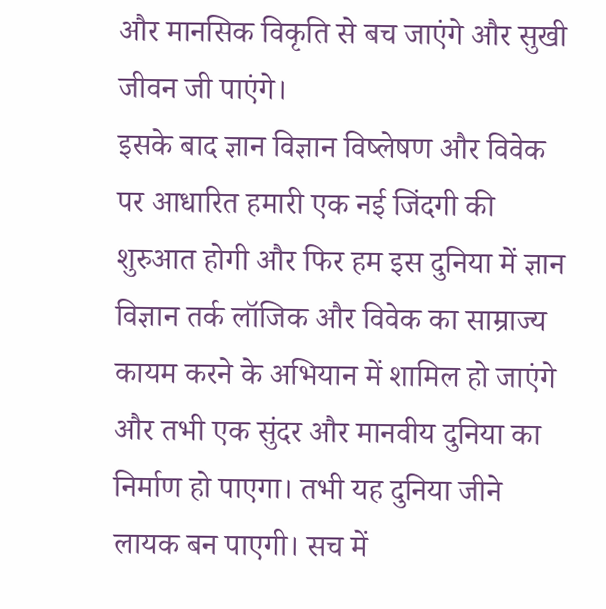और मानसिक विकृति से बच जाएंगे और सुखी जीवन जी पाएंगे।
इसके बाद ज्ञान विज्ञान विष्लेषण और विवेक पर आधारित हमारी एक नई जिंदगी की शुरुआत होगी और फिर हम इस दुनिया में ज्ञान विज्ञान तर्क लॉजिक और विवेक का साम्राज्य कायम करने के अभियान में शामिल हो जाएंगे और तभी एक सुंदर और मानवीय दुनिया का निर्माण हो पाएगा। तभी यह दुनिया जीने लायक बन पाएगी। सच में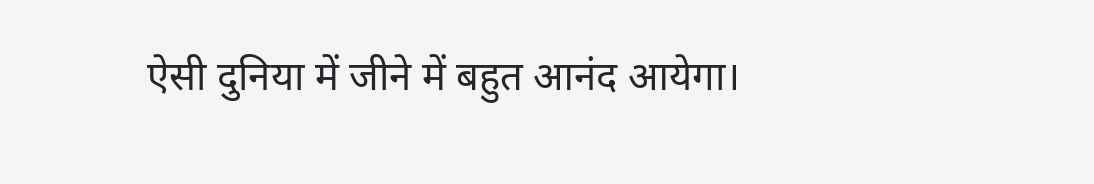ऐसी दुनिया में जीने में बहुत आनंद आयेगा।